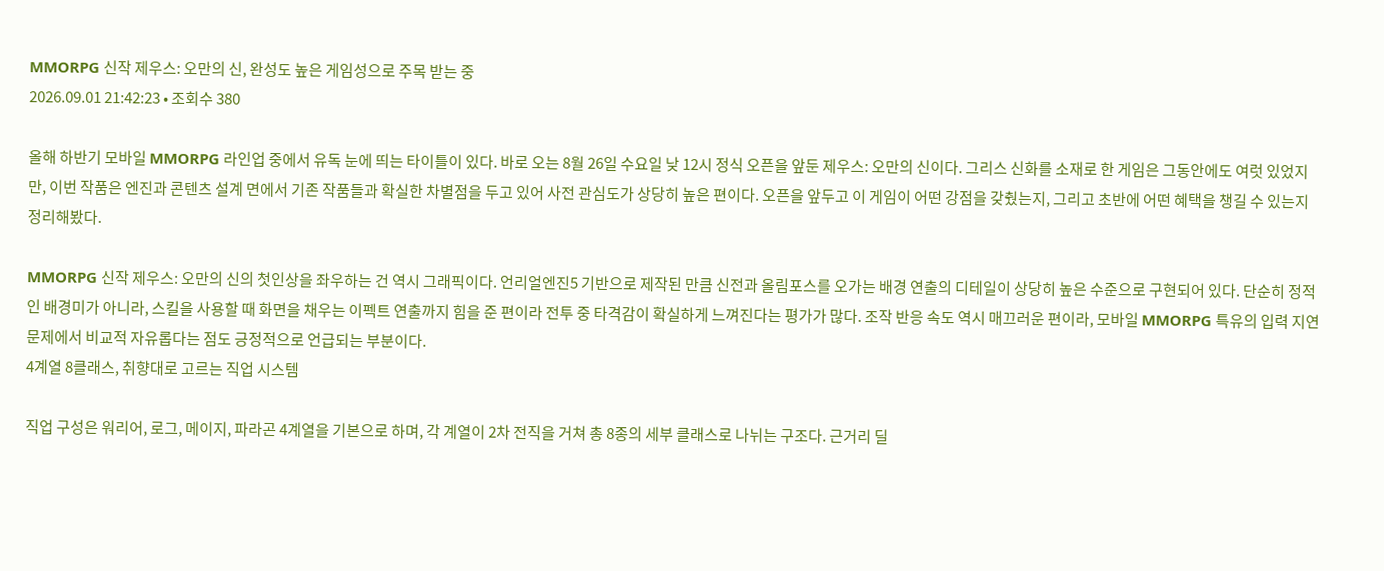MMORPG 신작 제우스: 오만의 신, 완성도 높은 게임성으로 주목 받는 중
2026.09.01 21:42:23 • 조회수 380

올해 하반기 모바일 MMORPG 라인업 중에서 유독 눈에 띄는 타이틀이 있다. 바로 오는 8월 26일 수요일 낮 12시 정식 오픈을 앞둔 제우스: 오만의 신이다. 그리스 신화를 소재로 한 게임은 그동안에도 여럿 있었지만, 이번 작품은 엔진과 콘텐츠 설계 면에서 기존 작품들과 확실한 차별점을 두고 있어 사전 관심도가 상당히 높은 편이다. 오픈을 앞두고 이 게임이 어떤 강점을 갖췄는지, 그리고 초반에 어떤 혜택을 챙길 수 있는지 정리해봤다.

MMORPG 신작 제우스: 오만의 신의 첫인상을 좌우하는 건 역시 그래픽이다. 언리얼엔진5 기반으로 제작된 만큼 신전과 올림포스를 오가는 배경 연출의 디테일이 상당히 높은 수준으로 구현되어 있다. 단순히 정적인 배경미가 아니라, 스킬을 사용할 때 화면을 채우는 이펙트 연출까지 힘을 준 편이라 전투 중 타격감이 확실하게 느껴진다는 평가가 많다. 조작 반응 속도 역시 매끄러운 편이라, 모바일 MMORPG 특유의 입력 지연 문제에서 비교적 자유롭다는 점도 긍정적으로 언급되는 부분이다.
4계열 8클래스, 취향대로 고르는 직업 시스템

직업 구성은 워리어, 로그, 메이지, 파라곤 4계열을 기본으로 하며, 각 계열이 2차 전직을 거쳐 총 8종의 세부 클래스로 나뉘는 구조다. 근거리 딜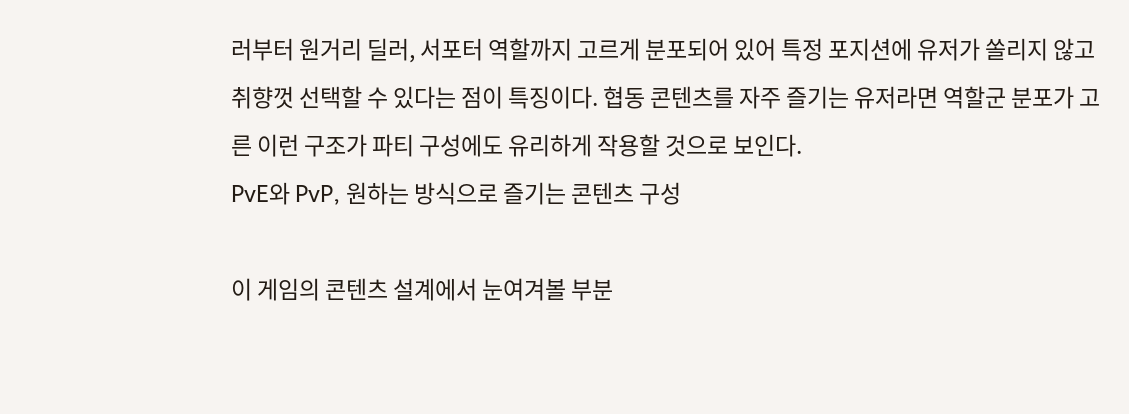러부터 원거리 딜러, 서포터 역할까지 고르게 분포되어 있어 특정 포지션에 유저가 쏠리지 않고 취향껏 선택할 수 있다는 점이 특징이다. 협동 콘텐츠를 자주 즐기는 유저라면 역할군 분포가 고른 이런 구조가 파티 구성에도 유리하게 작용할 것으로 보인다.
PvE와 PvP, 원하는 방식으로 즐기는 콘텐츠 구성

이 게임의 콘텐츠 설계에서 눈여겨볼 부분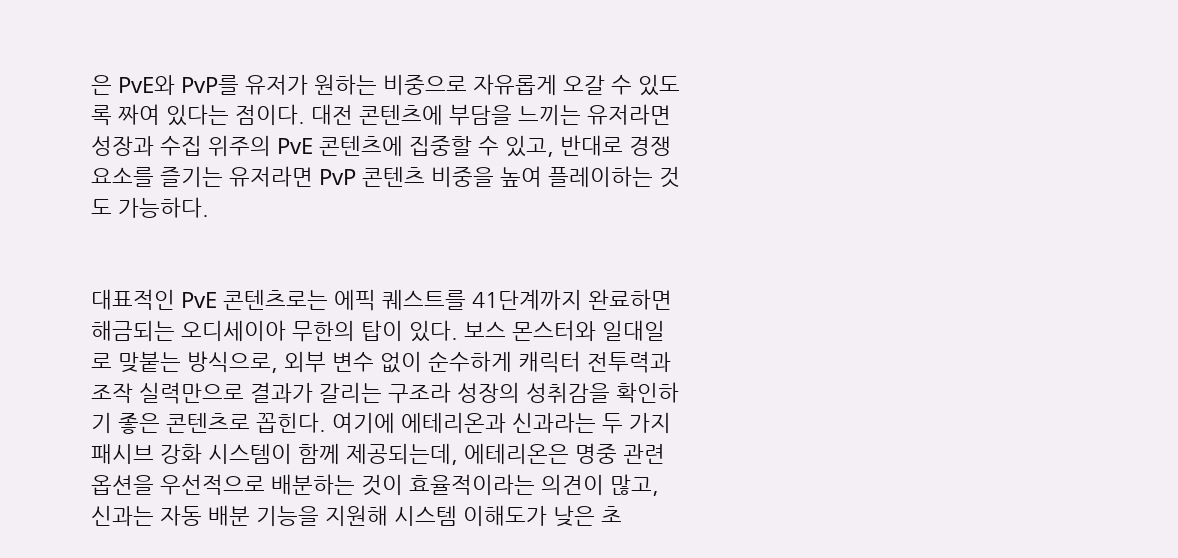은 PvE와 PvP를 유저가 원하는 비중으로 자유롭게 오갈 수 있도록 짜여 있다는 점이다. 대전 콘텐츠에 부담을 느끼는 유저라면 성장과 수집 위주의 PvE 콘텐츠에 집중할 수 있고, 반대로 경쟁 요소를 즐기는 유저라면 PvP 콘텐츠 비중을 높여 플레이하는 것도 가능하다.


대표적인 PvE 콘텐츠로는 에픽 퀘스트를 41단계까지 완료하면 해금되는 오디세이아 무한의 탑이 있다. 보스 몬스터와 일대일로 맞붙는 방식으로, 외부 변수 없이 순수하게 캐릭터 전투력과 조작 실력만으로 결과가 갈리는 구조라 성장의 성취감을 확인하기 좋은 콘텐츠로 꼽힌다. 여기에 에테리온과 신과라는 두 가지 패시브 강화 시스템이 함께 제공되는데, 에테리온은 명중 관련 옵션을 우선적으로 배분하는 것이 효율적이라는 의견이 많고, 신과는 자동 배분 기능을 지원해 시스템 이해도가 낮은 초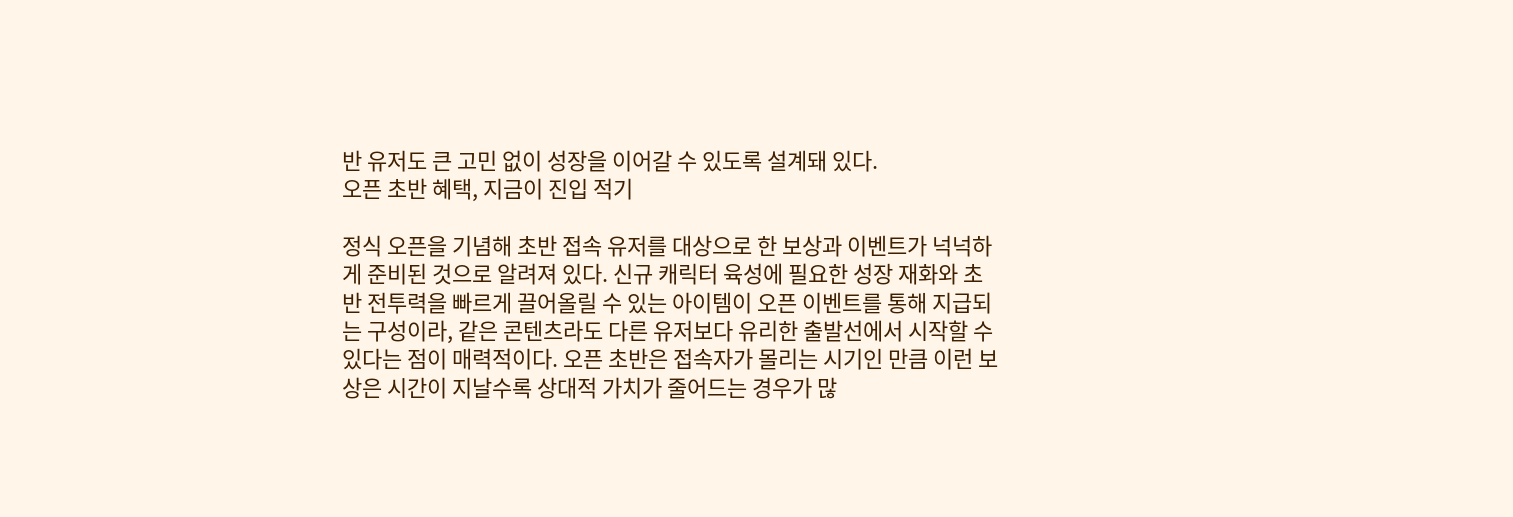반 유저도 큰 고민 없이 성장을 이어갈 수 있도록 설계돼 있다.
오픈 초반 혜택, 지금이 진입 적기

정식 오픈을 기념해 초반 접속 유저를 대상으로 한 보상과 이벤트가 넉넉하게 준비된 것으로 알려져 있다. 신규 캐릭터 육성에 필요한 성장 재화와 초반 전투력을 빠르게 끌어올릴 수 있는 아이템이 오픈 이벤트를 통해 지급되는 구성이라, 같은 콘텐츠라도 다른 유저보다 유리한 출발선에서 시작할 수 있다는 점이 매력적이다. 오픈 초반은 접속자가 몰리는 시기인 만큼 이런 보상은 시간이 지날수록 상대적 가치가 줄어드는 경우가 많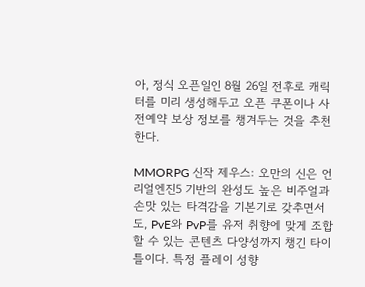아, 정식 오픈일인 8월 26일 전후로 캐릭터를 미리 생성해두고 오픈 쿠폰이나 사전예약 보상 정보를 챙겨두는 것을 추천한다.

MMORPG 신작 제우스: 오만의 신은 언리얼엔진5 기반의 완성도 높은 비주얼과 손맛 있는 타격감을 기본기로 갖추면서도, PvE와 PvP를 유저 취향에 맞게 조합할 수 있는 콘텐츠 다양성까지 챙긴 타이틀이다. 특정 플레이 성향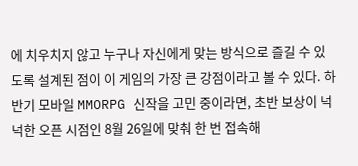에 치우치지 않고 누구나 자신에게 맞는 방식으로 즐길 수 있도록 설계된 점이 이 게임의 가장 큰 강점이라고 볼 수 있다. 하반기 모바일 MMORPG 신작을 고민 중이라면, 초반 보상이 넉넉한 오픈 시점인 8월 26일에 맞춰 한 번 접속해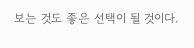보는 것도 좋은 선택이 될 것이다.